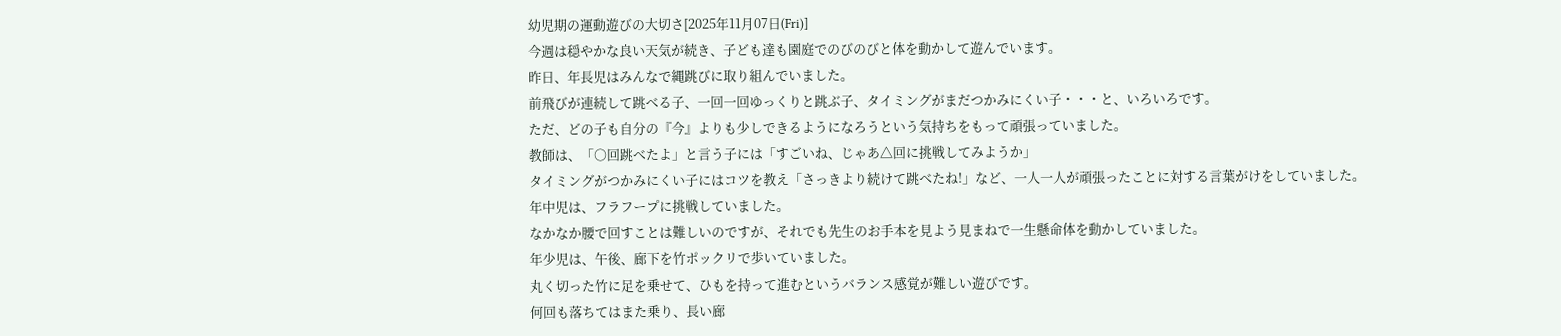幼児期の運動遊びの大切さ[2025年11月07日(Fri)]
今週は穏やかな良い天気が続き、子ども達も園庭でのびのびと体を動かして遊んでいます。
昨日、年長児はみんなで縄跳びに取り組んでいました。
前飛びが連続して跳べる子、一回一回ゆっくりと跳ぶ子、タイミングがまだつかみにくい子・・・と、いろいろです。
ただ、どの子も自分の『今』よりも少しできるようになろうという気持ちをもって頑張っていました。
教師は、「○回跳べたよ」と言う子には「すごいね、じゃあ△回に挑戦してみようか」
タイミングがつかみにくい子にはコツを教え「さっきより続けて跳べたね!」など、一人一人が頑張ったことに対する言葉がけをしていました。
年中児は、フラフープに挑戦していました。
なかなか腰で回すことは難しいのですが、それでも先生のお手本を見よう見まねで一生懸命体を動かしていました。
年少児は、午後、廊下を竹ポックリで歩いていました。
丸く切った竹に足を乗せて、ひもを持って進むというバランス感覚が難しい遊びです。
何回も落ちてはまた乗り、長い廊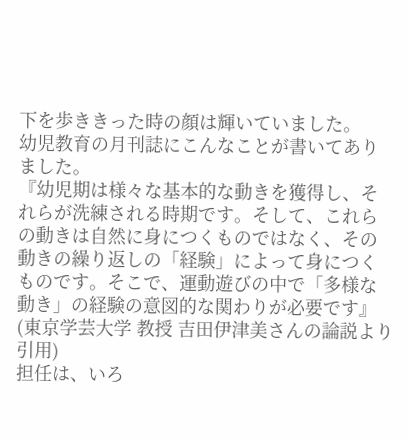下を歩ききった時の顔は輝いていました。
幼児教育の月刊誌にこんなことが書いてありました。
『幼児期は様々な基本的な動きを獲得し、それらが洗練される時期です。そして、これらの動きは自然に身につくものではなく、その動きの繰り返しの「経験」によって身につくものです。そこで、運動遊びの中で「多様な動き」の経験の意図的な関わりが必要です』(東京学芸大学 教授 吉田伊津美さんの論説より引用)
担任は、いろ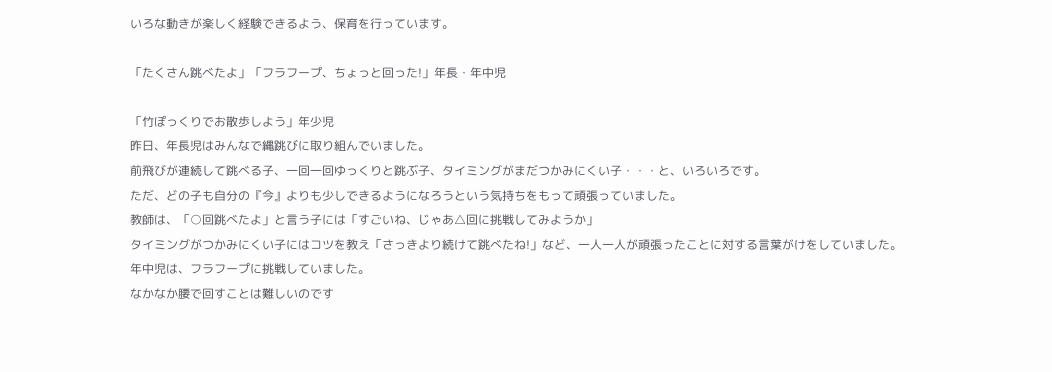いろな動きが楽しく経験できるよう、保育を行っています。

「たくさん跳べたよ」「フラフープ、ちょっと回った!」年長・年中児

「竹ぽっくりでお散歩しよう」年少児
昨日、年長児はみんなで縄跳びに取り組んでいました。
前飛びが連続して跳べる子、一回一回ゆっくりと跳ぶ子、タイミングがまだつかみにくい子・・・と、いろいろです。
ただ、どの子も自分の『今』よりも少しできるようになろうという気持ちをもって頑張っていました。
教師は、「○回跳べたよ」と言う子には「すごいね、じゃあ△回に挑戦してみようか」
タイミングがつかみにくい子にはコツを教え「さっきより続けて跳べたね!」など、一人一人が頑張ったことに対する言葉がけをしていました。
年中児は、フラフープに挑戦していました。
なかなか腰で回すことは難しいのです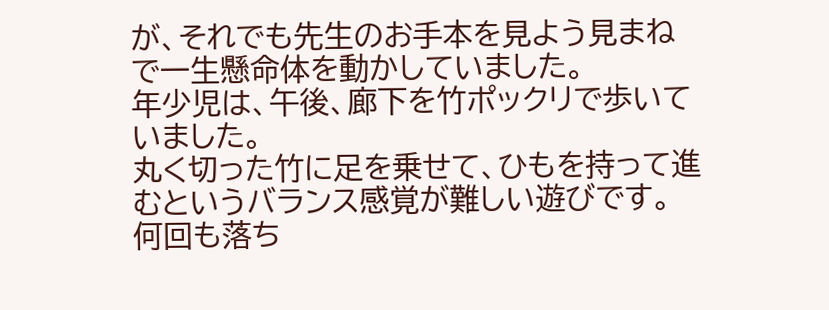が、それでも先生のお手本を見よう見まねで一生懸命体を動かしていました。
年少児は、午後、廊下を竹ポックリで歩いていました。
丸く切った竹に足を乗せて、ひもを持って進むというバランス感覚が難しい遊びです。
何回も落ち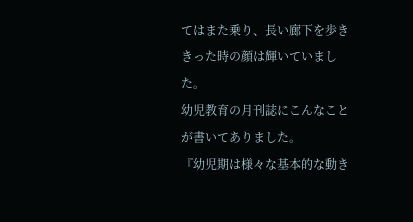てはまた乗り、長い廊下を歩ききった時の顔は輝いていました。
幼児教育の月刊誌にこんなことが書いてありました。
『幼児期は様々な基本的な動き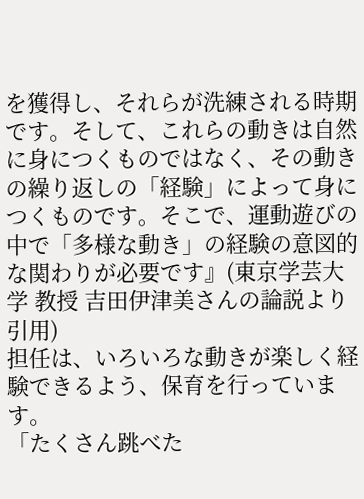を獲得し、それらが洗練される時期です。そして、これらの動きは自然に身につくものではなく、その動きの繰り返しの「経験」によって身につくものです。そこで、運動遊びの中で「多様な動き」の経験の意図的な関わりが必要です』(東京学芸大学 教授 吉田伊津美さんの論説より引用)
担任は、いろいろな動きが楽しく経験できるよう、保育を行っています。
「たくさん跳べた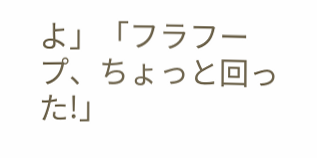よ」「フラフープ、ちょっと回った!」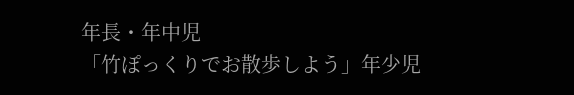年長・年中児
「竹ぽっくりでお散歩しよう」年少児